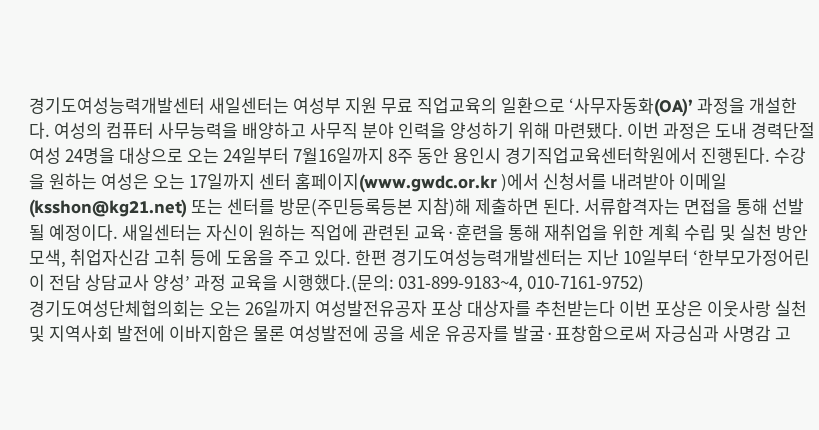경기도여성능력개발센터 새일센터는 여성부 지원 무료 직업교육의 일환으로 ‘사무자동화(OA)’ 과정을 개설한다. 여성의 컴퓨터 사무능력을 배양하고 사무직 분야 인력을 양성하기 위해 마련됐다. 이번 과정은 도내 경력단절 여성 24명을 대상으로 오는 24일부터 7월16일까지 8주 동안 용인시 경기직업교육센터학원에서 진행된다. 수강을 원하는 여성은 오는 17일까지 센터 홈페이지(www.gwdc.or.kr )에서 신청서를 내려받아 이메일(ksshon@kg21.net) 또는 센터를 방문(주민등록등본 지참)해 제출하면 된다. 서류합격자는 면접을 통해 선발될 예정이다. 새일센터는 자신이 원하는 직업에 관련된 교육·훈련을 통해 재취업을 위한 계획 수립 및 실천 방안 모색, 취업자신감 고취 등에 도움을 주고 있다. 한편 경기도여성능력개발센터는 지난 10일부터 ‘한부모가정어린이 전담 상담교사 양성’ 과정 교육을 시행했다.(문의: 031-899-9183~4, 010-7161-9752)
경기도여성단체협의회는 오는 26일까지 여성발전유공자 포상 대상자를 추천받는다 이번 포상은 이웃사랑 실천 및 지역사회 발전에 이바지함은 물론 여성발전에 공을 세운 유공자를 발굴·표창함으로써 자긍심과 사명감 고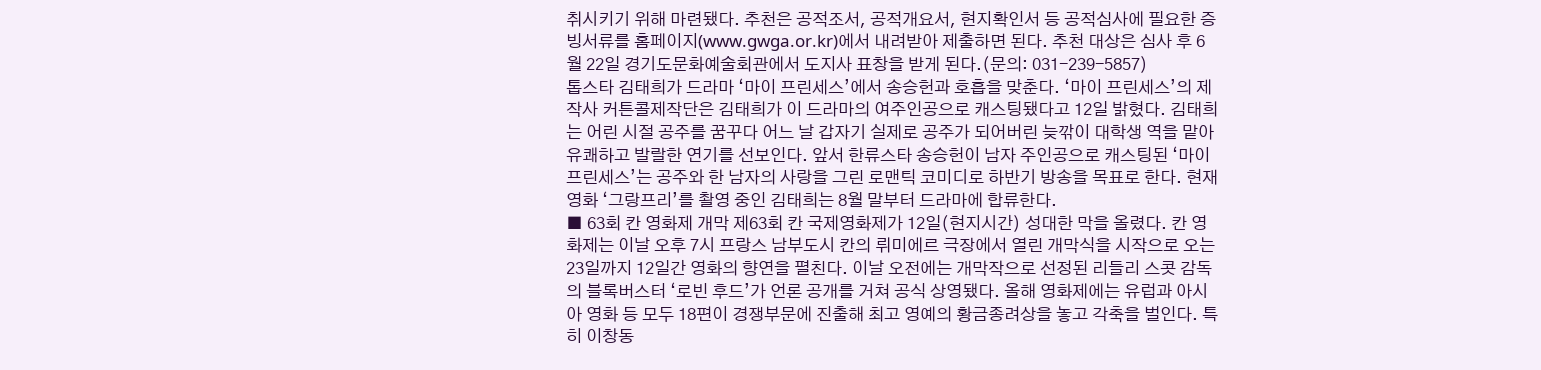취시키기 위해 마련됐다. 추천은 공적조서, 공적개요서, 현지확인서 등 공적심사에 필요한 증빙서류를 홈페이지(www.gwga.or.kr)에서 내려받아 제출하면 된다. 추천 대상은 심사 후 6월 22일 경기도문화예술회관에서 도지사 표창을 받게 된다.(문의: 031-239-5857)
톱스타 김태희가 드라마 ‘마이 프린세스’에서 송승헌과 호흡을 맞춘다. ‘마이 프린세스’의 제작사 커튼콜제작단은 김태희가 이 드라마의 여주인공으로 캐스팅됐다고 12일 밝혔다. 김태희는 어린 시절 공주를 꿈꾸다 어느 날 갑자기 실제로 공주가 되어버린 늦깎이 대학생 역을 맡아 유쾌하고 발랄한 연기를 선보인다. 앞서 한류스타 송승헌이 남자 주인공으로 캐스팅된 ‘마이 프린세스’는 공주와 한 남자의 사랑을 그린 로맨틱 코미디로 하반기 방송을 목표로 한다. 현재 영화 ‘그랑프리’를 촬영 중인 김태희는 8월 말부터 드라마에 합류한다.
■ 63회 칸 영화제 개막 제63회 칸 국제영화제가 12일(현지시간) 성대한 막을 올렸다. 칸 영화제는 이날 오후 7시 프랑스 남부도시 칸의 뤼미에르 극장에서 열린 개막식을 시작으로 오는 23일까지 12일간 영화의 향연을 펼친다. 이날 오전에는 개막작으로 선정된 리들리 스콧 감독의 블록버스터 ‘로빈 후드’가 언론 공개를 거쳐 공식 상영됐다. 올해 영화제에는 유럽과 아시아 영화 등 모두 18편이 경쟁부문에 진출해 최고 영예의 황금종려상을 놓고 각축을 벌인다. 특히 이창동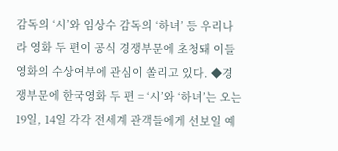감독의 ‘시’와 임상수 감독의 ‘하녀’ 등 우리나라 영화 두 편이 공식 경쟁부문에 초청돼 이들 영화의 수상여부에 관심이 쏠리고 있다. ◆경쟁부문에 한국영화 두 편 = ‘시’와 ‘하녀’는 오는 19일, 14일 각각 전세계 관객들에게 선보일 예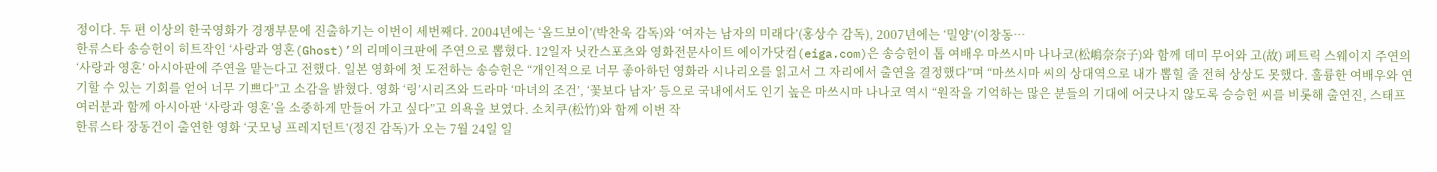정이다. 두 편 이상의 한국영화가 경쟁부문에 진출하기는 이번이 세번째다. 2004년에는 ‘올드보이’(박찬욱 감독)와 ‘여자는 남자의 미래다’(홍상수 감독), 2007년에는 ‘밀양’(이창동…
한류스타 송승헌이 히트작인 ‘사랑과 영혼(Ghost)’의 리메이크판에 주연으로 뽑혔다. 12일자 닛칸스포츠와 영화전문사이트 에이가닷컴(eiga.com)은 송승헌이 톱 여배우 마쓰시마 나나코(松嶋奈奈子)와 함께 데미 무어와 고(故) 페트릭 스웨이지 주연의 ‘사랑과 영혼’ 아시아판에 주연을 맡는다고 전했다. 일본 영화에 첫 도전하는 송승헌은 “개인적으로 너무 좋아하던 영화라 시나리오를 읽고서 그 자리에서 출연을 결정했다”며 “마쓰시마 씨의 상대역으로 내가 뽑힐 줄 전혀 상상도 못했다. 훌륭한 여배우와 연기할 수 있는 기회를 얻어 너무 기쁘다”고 소감을 밝혔다. 영화 ‘링’시리즈와 드라마 ‘마녀의 조건’, ‘꽃보다 남자’ 등으로 국내에서도 인기 높은 마쓰시마 나나코 역시 “원작을 기억하는 많은 분들의 기대에 어긋나지 않도록 승승헌 씨를 비롯해 출연진, 스태프 여러분과 함께 아시아판 ‘사랑과 영혼’을 소중하게 만들어 가고 싶다”고 의욕을 보였다. 소치쿠(松竹)와 함께 이번 작
한류스타 장동건이 출연한 영화 ‘굿모닝 프레지던트’(정진 감독)가 오는 7월 24일 일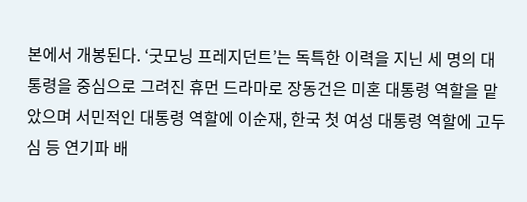본에서 개봉된다. ‘굿모닝 프레지던트’는 독특한 이력을 지닌 세 명의 대통령을 중심으로 그려진 휴먼 드라마로 장동건은 미혼 대통령 역할을 맡았으며 서민적인 대통령 역할에 이순재, 한국 첫 여성 대통령 역할에 고두심 등 연기파 배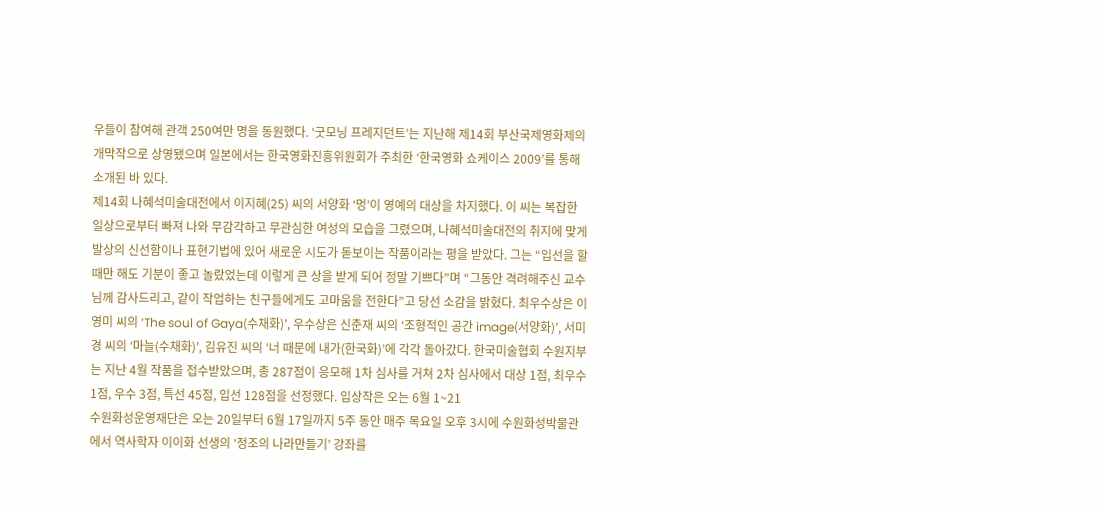우들이 참여해 관객 250여만 명을 동원했다. ‘굿모닝 프레지던트’는 지난해 제14회 부산국제영화제의 개막작으로 상영됐으며 일본에서는 한국영화진흥위원회가 주최한 ‘한국영화 쇼케이스 2009’를 통해 소개된 바 있다.
제14회 나혜석미술대전에서 이지혜(25) 씨의 서양화 ‘멍’이 영예의 대상을 차지했다. 이 씨는 복잡한 일상으로부터 빠져 나와 무감각하고 무관심한 여성의 모습을 그렸으며, 나혜석미술대전의 취지에 맞게 발상의 신선함이나 표현기법에 있어 새로운 시도가 돋보이는 작품이라는 평을 받았다. 그는 “입선을 할 때만 해도 기분이 좋고 놀랐었는데 이렇게 큰 상을 받게 되어 정말 기쁘다”며 “그동안 격려해주신 교수님께 감사드리고, 같이 작업하는 친구들에게도 고마움을 전한다”고 당선 소감을 밝혔다. 최우수상은 이영미 씨의 ‘The soul of Gaya(수채화)’, 우수상은 신춘재 씨의 ‘조형적인 공간 image(서양화)’, 서미경 씨의 ‘마늘(수채화)’, 김유진 씨의 ‘너 때문에 내가(한국화)’에 각각 돌아갔다. 한국미술협회 수원지부는 지난 4월 작품을 접수받았으며, 총 287점이 응모해 1차 심사를 거쳐 2차 심사에서 대상 1점, 최우수 1점, 우수 3점, 특선 45점, 입선 128점을 선정했다. 입상작은 오는 6월 1~21
수원화성운영재단은 오는 20일부터 6월 17일까지 5주 동안 매주 목요일 오후 3시에 수원화성박물관에서 역사학자 이이화 선생의 ‘정조의 나라만들기’ 강좌를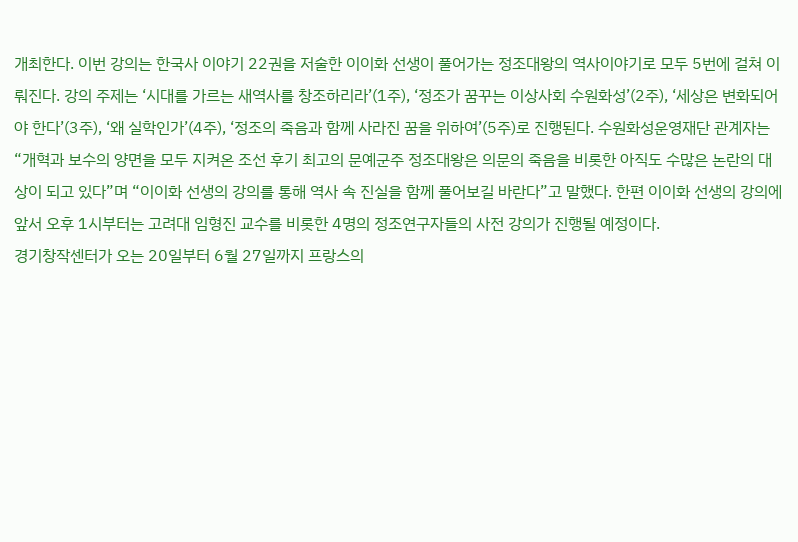개최한다. 이번 강의는 한국사 이야기 22권을 저술한 이이화 선생이 풀어가는 정조대왕의 역사이야기로 모두 5번에 걸쳐 이뤄진다. 강의 주제는 ‘시대를 가르는 새역사를 창조하리라’(1주), ‘정조가 꿈꾸는 이상사회 수원화성’(2주), ‘세상은 변화되어야 한다’(3주), ‘왜 실학인가’(4주), ‘정조의 죽음과 함께 사라진 꿈을 위하여’(5주)로 진행된다. 수원화성운영재단 관계자는 “개혁과 보수의 양면을 모두 지켜온 조선 후기 최고의 문예군주 정조대왕은 의문의 죽음을 비롯한 아직도 수많은 논란의 대상이 되고 있다”며 “이이화 선생의 강의를 통해 역사 속 진실을 함께 풀어보길 바란다”고 말했다. 한편 이이화 선생의 강의에 앞서 오후 1시부터는 고려대 임형진 교수를 비롯한 4명의 정조연구자들의 사전 강의가 진행될 예정이다.
경기창작센터가 오는 20일부터 6월 27일까지 프랑스의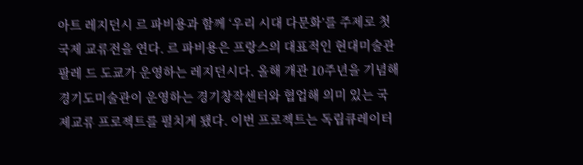아트 레지던시 르 파비용과 함께 ‘우리 시대 다문화’를 주제로 첫 국제 교류전을 연다. 르 파비용은 프랑스의 대표적인 현대미술관 팔레 드 도쿄가 운영하는 레지던시다. 올해 개관 10주년을 기념해 경기도미술관이 운영하는 경기창작센터와 협업해 의미 있는 국제교류 프로젝트를 펼치게 됐다. 이번 프로젝트는 독립큐레이터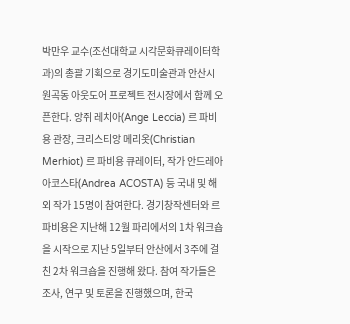박만우 교수(조선대학교 시각문화큐레이터학과)의 총괄 기획으로 경기도미술관과 안산시 원곡동 아웃도어 프로젝트 전시장에서 함께 오픈한다. 앙쥐 레치아(Ange Leccia) 르 파비용 관장, 크리스티앙 메리옷(Christian Merhiot) 르 파비용 큐레이터, 작가 안드레아 아코스타(Andrea ACOSTA) 등 국내 및 해외 작가 15명이 참여한다. 경기창작센터와 르 파비용은 지난해 12월 파리에서의 1차 워크숍을 시작으로 지난 5일부터 안산에서 3주에 걸친 2차 워크숍을 진행해 왔다. 참여 작가들은 조사, 연구 및 토론을 진행했으며, 한국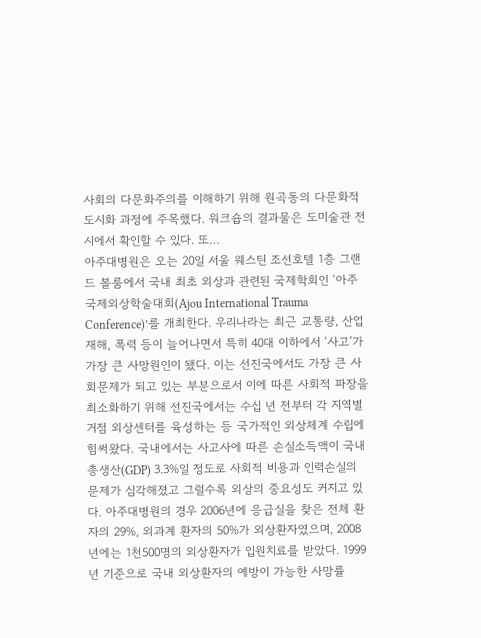사회의 다문화주의를 이해하기 위해 원곡동의 다문화적 도시화 과정에 주목했다. 워크숍의 결과물은 도미술관 전시에서 확인할 수 있다. 또…
아주대병원은 오는 20일 서울 웨스틴 조선호텔 1층 그랜드 볼룸에서 국내 최초 외상과 관련된 국제학회인 ‘아주국제외상학술대회(Ajou International Trauma Conference)’를 개최한다. 우리나라는 최근 교통량, 산업재해, 폭력 등이 늘어나면서 특히 40대 이하에서 ‘사고’가 가장 큰 사망원인이 됐다. 이는 선진국에서도 가장 큰 사회문제가 되고 있는 부분으로서 이에 따른 사회적 파장을 최소화하기 위해 선진국에서는 수십 년 전부터 각 지역별 거점 외상센터를 육성하는 등 국가적인 외상체계 수립에 힘써왔다. 국내에서는 사고사에 따른 손실소득액이 국내총생산(GDP) 3.3%일 정도로 사회적 비용과 인력손실의 문제가 심각해졌고 그럴수록 외상의 중요성도 커지고 있다. 아주대병원의 경우 2006년에 응급실을 찾은 전체 환자의 29%, 외과계 환자의 50%가 외상환자였으며, 2008년에는 1천500명의 외상환자가 입원치료를 받았다. 1999년 기준으로 국내 외상환자의 예방이 가능한 사망률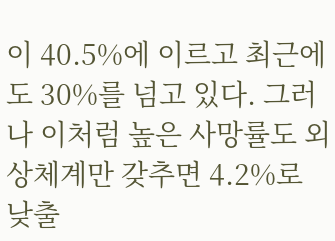이 40.5%에 이르고 최근에도 30%를 넘고 있다. 그러나 이처럼 높은 사망률도 외상체계만 갖추면 4.2%로 낮출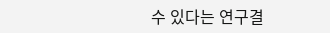수 있다는 연구결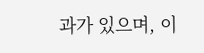과가 있으며, 이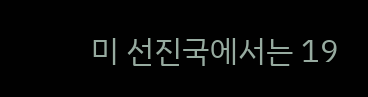미 선진국에서는 19